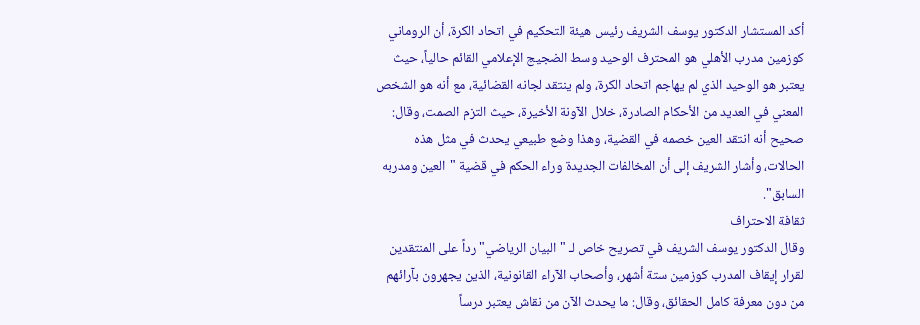أكد المستشار الدكتور يوسف الشريف رئيس هيئة التحكيم في اتحاد الكرة، أن الروماني كوزمين مدرب الأهلي هو المحترف الوحيد وسط الضجيج الإعلامي القائم حالياً، حيث يعتبر هو الوحيد الذي لم يهاجم اتحاد الكرة، ولم ينتقد لجانه القضائية، مع أنه هو الشخص المعني في العديد من الأحكام الصادرة، خلال الآونة الأخيرة، حيث التزم الصمت، وقال: صحيح أنه انتقد العين خصمه في القضية، وهذا وضع طبيعي يحدث في مثل هذه الحالات، وأشار الشريف إلى أن المخالفات الجديدة وراء الحكم في قضية "العين ومدربه السابق".
ثقافة الاحتراف
وقال الدكتور يوسف الشريف في تصريح خاص لـ " البيان الرياضي" رداً على المنتقدين لقرار إيقاف المدرب كوزمين ستة أشهر، وأصحاب الآراء القانونية، الذين يجهرون بآرائهم من دون معرفة كامل الحقائق، وقال: ما يحدث الآن من نقاش يعتبر درساً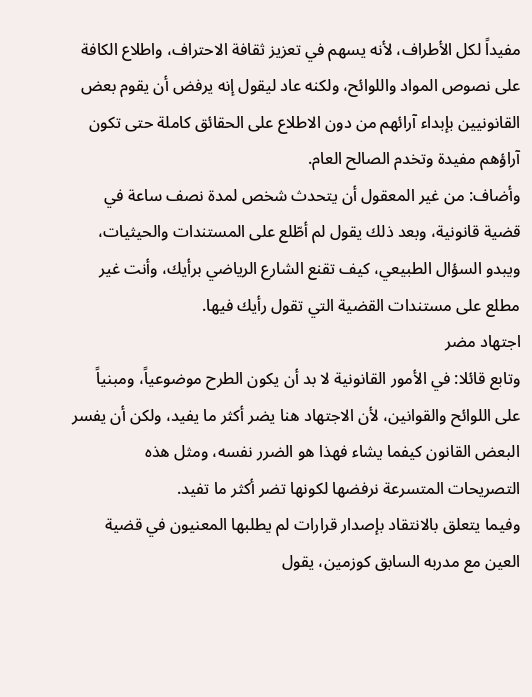مفيداً لكل الأطراف، لأنه يسهم في تعزيز ثقافة الاحتراف، واطلاع الكافة على نصوص المواد واللوائح، ولكنه عاد ليقول إنه يرفض أن يقوم بعض القانونيين بإبداء آرائهم من دون الاطلاع على الحقائق كاملة حتى تكون آراؤهم مفيدة وتخدم الصالح العام.
وأضاف: من غير المعقول أن يتحدث شخص لمدة نصف ساعة في قضية قانونية، وبعد ذلك يقول لم أطّلع على المستندات والحيثيات، ويبدو السؤال الطبيعي، كيف تقنع الشارع الرياضي برأيك، وأنت غير مطلع على مستندات القضية التي تقول رأيك فيها.
اجتهاد مضر
وتابع قائلا: في الأمور القانونية لا بد أن يكون الطرح موضوعياً، ومبنياً على اللوائح والقوانين، لأن الاجتهاد هنا يضر أكثر ما يفيد، ولكن أن يفسر البعض القانون كيفما يشاء فهذا هو الضرر نفسه، ومثل هذه التصريحات المتسرعة نرفضها لكونها تضر أكثر ما تفيد.
وفيما يتعلق بالانتقاد بإصدار قرارات لم يطلبها المعنيون في قضية العين مع مدربه السابق كوزمين، يقول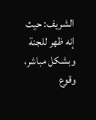الشريف: حيث إنه ظهر للجنة وبشكل مباشر، وقوع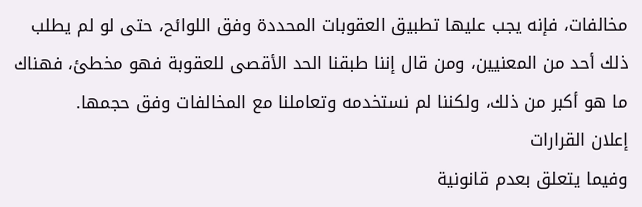مخالفات، فإنه يجب عليها تطبيق العقوبات المحددة وفق اللوائح، حتى لو لم يطلب ذلك أحد من المعنيين، ومن قال إننا طبقنا الحد الأقصى للعقوبة فهو مخطئ، فهناك ما هو أكبر من ذلك، ولكننا لم نستخدمه وتعاملنا مع المخالفات وفق حجمها.
إعلان القرارات
وفيما يتعلق بعدم قانونية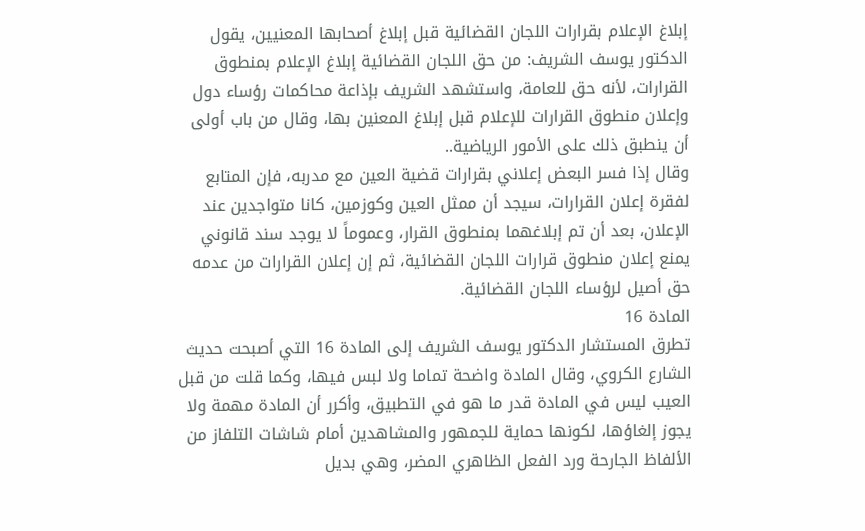إبلاغ الإعلام بقرارات اللجان القضائية قبل إبلاغ أصحابها المعنيين، يقول الدكتور يوسف الشريف: من حق اللجان القضائية إبلاغ الإعلام بمنطوق القرارات، لأنه حق للعامة، واستشهد الشريف بإذاعة محاكمات رؤساء دول وإعلان منطوق القرارات للإعلام قبل إبلاغ المعنين بها، وقال من باب أولى أن ينطبق ذلك على الأمور الرياضية..
وقال إذا فسر البعض إعلاني بقرارات قضية العين مع مدربه، فإن المتابع لفقرة إعلان القرارات، سيجد أن ممثل العين وكوزمين، كانا متواجدين عند الإعلان، بعد أن تم إبلاغهما بمنطوق القرار، وعموماً لا يوجد سند قانوني يمنع إعلان منطوق قرارات اللجان القضائية، ثم إن إعلان القرارات من عدمه حق أصيل لرؤساء اللجان القضائية.
المادة 16
تطرق المستشار الدكتور يوسف الشريف إلى المادة 16 التي أصبحت حديث الشارع الكروي، وقال المادة واضحة تماما ولا لبس فيها، وكما قلت من قبل العيب ليس في المادة قدر ما هو في التطبيق، وأكرر أن المادة مهمة ولا يجوز إلغاؤها، لكونها حماية للجمهور والمشاهدين أمام شاشات التلفاز من الألفاظ الجارحة ورد الفعل الظاهري المضر، وهي بديل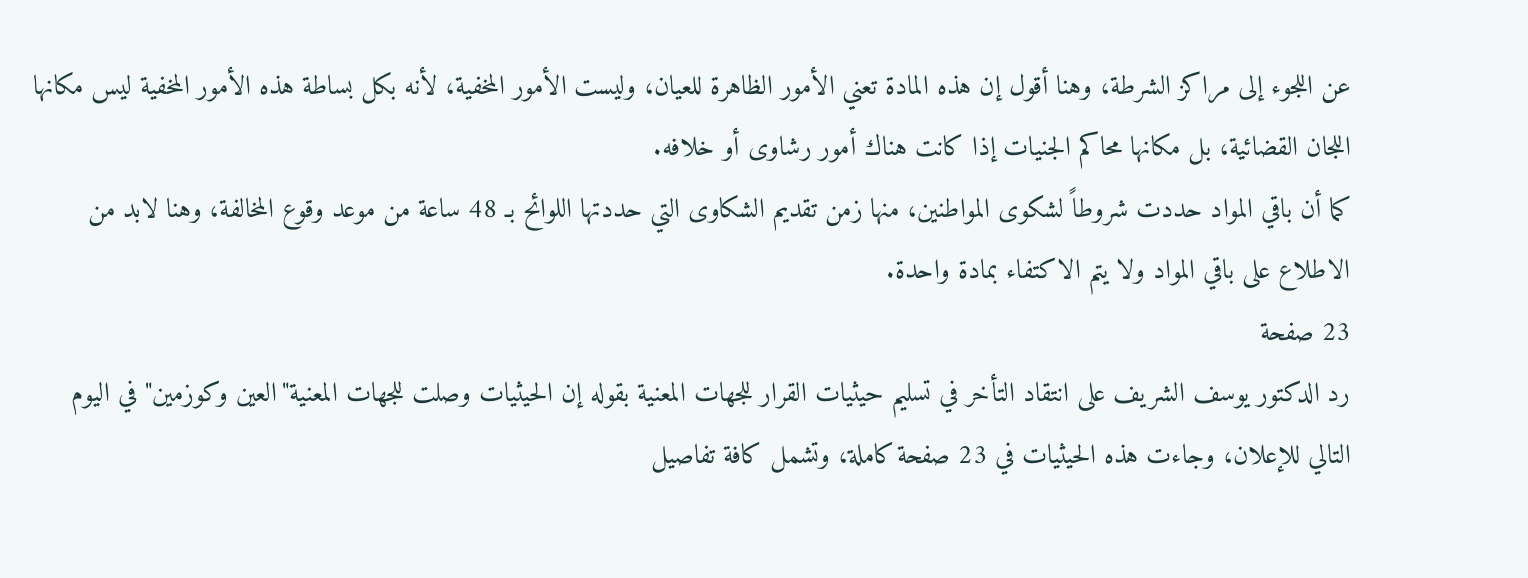عن اللجوء إلى مراكز الشرطة، وهنا أقول إن هذه المادة تعني الأمور الظاهرة للعيان، وليست الأمور المخفية، لأنه بكل بساطة هذه الأمور المخفية ليس مكانها اللجان القضائية، بل مكانها محاكم الجنيات إذا كانت هناك أمور رشاوى أو خلافه.
كما أن باقي المواد حددت شروطاً لشكوى المواطنين، منها زمن تقديم الشكاوى التي حددتها اللوائح بـ 48 ساعة من موعد وقوع المخالفة، وهنا لابد من الاطلاع على باقي المواد ولا يتم الاكتفاء بمادة واحدة.
23 صفحة
رد الدكتور يوسف الشريف على انتقاد التأخر في تسليم حيثيات القرار للجهات المعنية بقوله إن الحيثيات وصلت للجهات المعنية"العين وكوزمين" في اليوم التالي للإعلان، وجاءت هذه الحيثيات في 23 صفحة كاملة، وتشمل كافة تفاصيل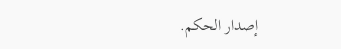إصدار الحكم.